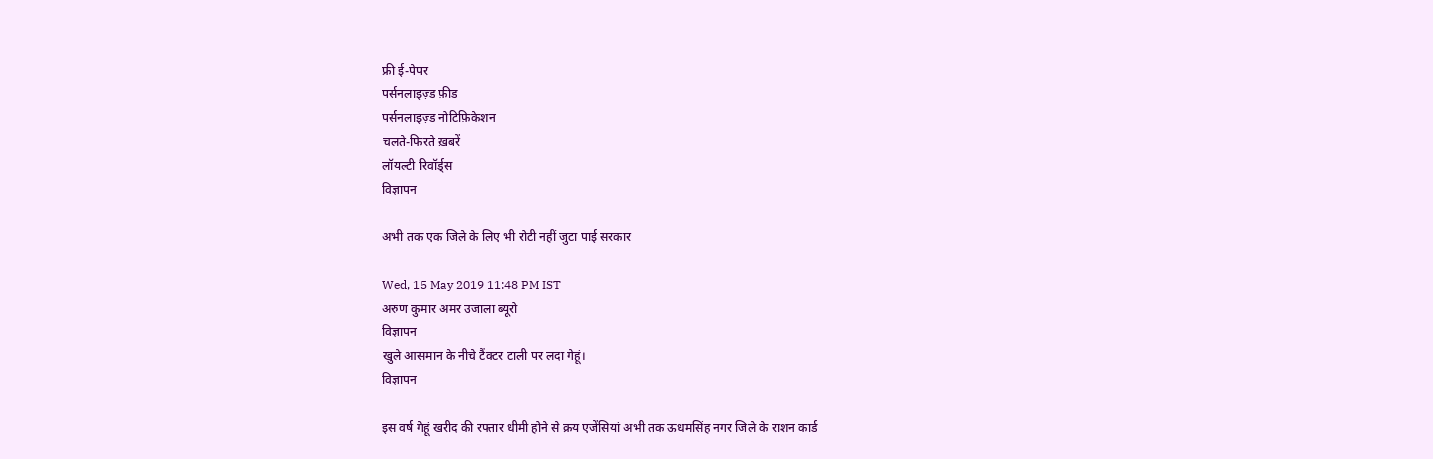फ्री ई-पेपर
पर्सनलाइज़्ड फ़ीड
पर्सनलाइज़्ड नोटिफ़िकेशन
चलते-फिरते ख़बरें
लॉयल्टी रिवॉर्ड्स
विज्ञापन

अभी तक एक जिले के लिए भी रोटी नहीं जुटा पाई सरकार

Wed, 15 May 2019 11:48 PM IST
अरुण कुमार अमर उजाला ब्यूरो
विज्ञापन
खुले आसमान के नीचे टैंक्टर टाली पर लदा गेहूं।
विज्ञापन

इस वर्ष गेहूं खरीद की रफ्तार धीमी होने से क्रय एजेंसियां अभी तक ऊधमसिंह नगर जिले के राशन कार्ड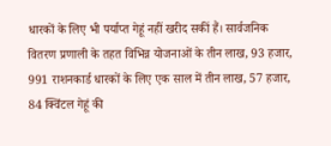धारकों के लिए भी पर्याप्त गेहूं नहीं खरीद सकीं हैं। सार्वजनिक वितरण प्रणाली के तहत विभिन्न योजनाओं के तीन लाख, 93 हजार, 991 राशनकार्ड धारकों के लिए एक साल में तीन लाख, 57 हजार, 84 क्विंटल गेहूं की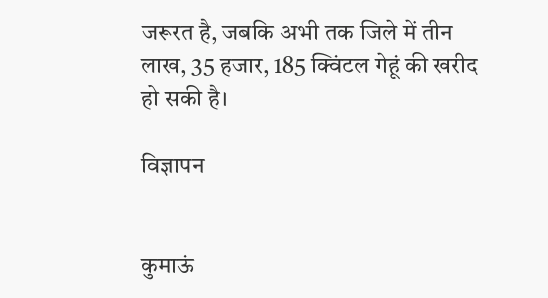जरूरत है, जबकि अभी तक जिले में तीन लाख, 35 हजार, 185 क्विंटल गेहूं की खरीद हो सकी है।

विज्ञापन


कुमाऊं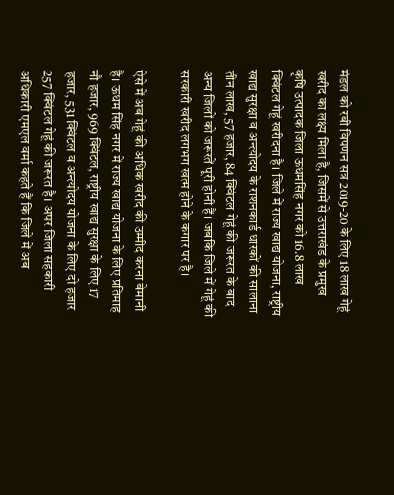मंडल को रबी विपणन सत्र 2019-20 के लिए 18 लाख गेहूं खरीद का लक्ष्य मिला है, जिसमें से उत्तराखंड के प्रमुख कृषि उत्पादक जिला ऊधमसिंह नगर को 16.8 लाख क्विंटल गेहूं खरीदना है। जिले में राज्य खाद्य योजना, राष्ट्रीय खाद्य सुरक्षा व अन्त्योदय के राशनकार्ड धारकों की सालाना तीन लाख, 57 हजार, 84 क्विंटल गेहूं की जरूरत के बाद अन्य जिलों को जरूरतें पूरी होनी हैं। जबकि जिले में गेहूं की सरकारी खरीद लगभग खत्म होने के कगार पर है।

ऐसे में अब गेहूं की अधिक खरीद की उम्मीद करना बेमानी है। ऊधम सिंह नगर में राज्य खाद्य योजना के लिए प्रतिमाह नौ हजार, 969 क्विंटल, राष्ट्रीय खाद्य सुरक्षा के लिए 17 हजार, 531 क्विंटल व अन्त्योदय योजना के लिए दो हजार 257 क्विंटल गेहूं की जरूरत है। अपर जिला सहकारी अधिकारी एमएल वर्मा कहते हैं कि जिले में अब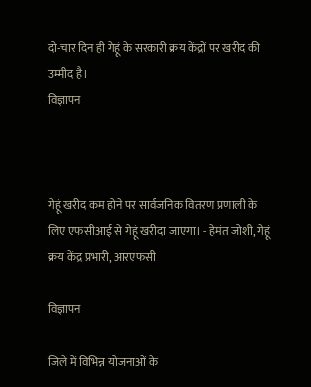दो-चार दिन ही गेहूं के सरकारी क्रय केंद्रों पर खरीद की उम्मीद है।
विज्ञापन



गेहूं खरीद कम होने पर सार्वजनिक वितरण प्रणाली के लिए एफसीआई से गेहूं खरीदा जाएगा। - हेमंत जोशी, गेहूं क्रय केंद्र प्रभारी, आरएफसी

विज्ञापन

जिले में विभिन्न योजनाओं के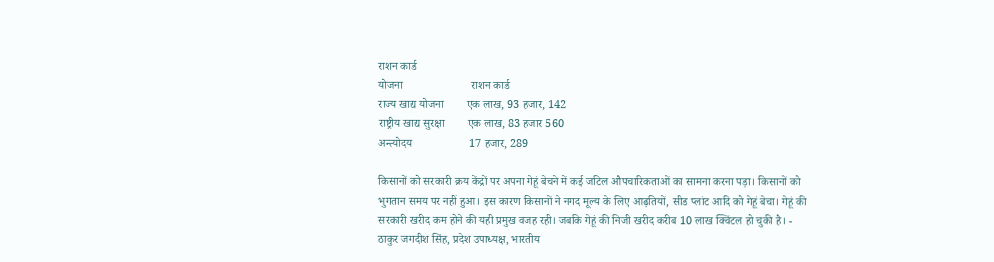राशन कार्ड
योजना                        राशन कार्ड
राज्य खाद्य योजना        एक लाख, 93 हजार, 142
राष्ट्रीय खाद्य सुरक्षा        एक लाख, 83 हजार 560
अन्त्योदय                    17 हजार, 289

किसानों को सरकारी क्रय केंद्रों पर अपना गेहूं बेचने में कई जटिल औपचारिकताओं का सामना करना पड़ा। किसानों को भुगतान समय पर नहीं हुआ। इस कारण किसानों ने नगद मूल्य के लिए आढ़तियों, सीड प्लांट आदि को गेहूं बेचा। गेहूं की सरकारी खरीद कम होने की यही प्रमुख वजह रही। जबकि गेहूं की निजी खरीद करीब 10 लाख क्विंटल हो चुकी है। - ठाकुर जगदीश सिंह, प्रदेश उपाध्यक्ष, भारतीय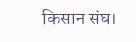किसान संघ।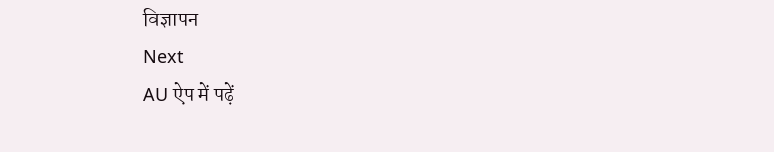विज्ञापन
Next
AU ऐप में पढ़ें